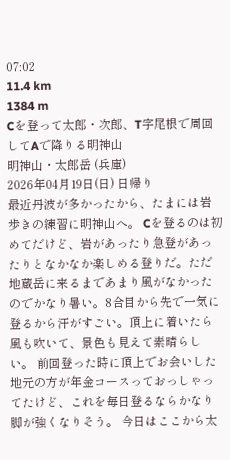07:02
11.4 km
1384 m
Cを登って太郎・次郎、T字尾根で周回してAで降りる明神山
明神山・太郎岳 (兵庫)
2026年04月19日(日) 日帰り
最近丹波が多かったから、たまには岩歩きの練習に明神山へ。 Cを登るのは初めてだけど、岩があったり急登があったりとなかなか楽しめる登りだ。ただ地蔵岳に来るまであまり風がなかったのでかなり暑い。8合目から先で一気に登るから汗がすごい。頂上に着いたら風も吹いて、景色も見えて素晴らしい。 前回登った時に頂上でお会いした地元の方が年金コースっておっしゃってたけど、これを毎日登るならかなり脚が強くなりそう。 今日はここから太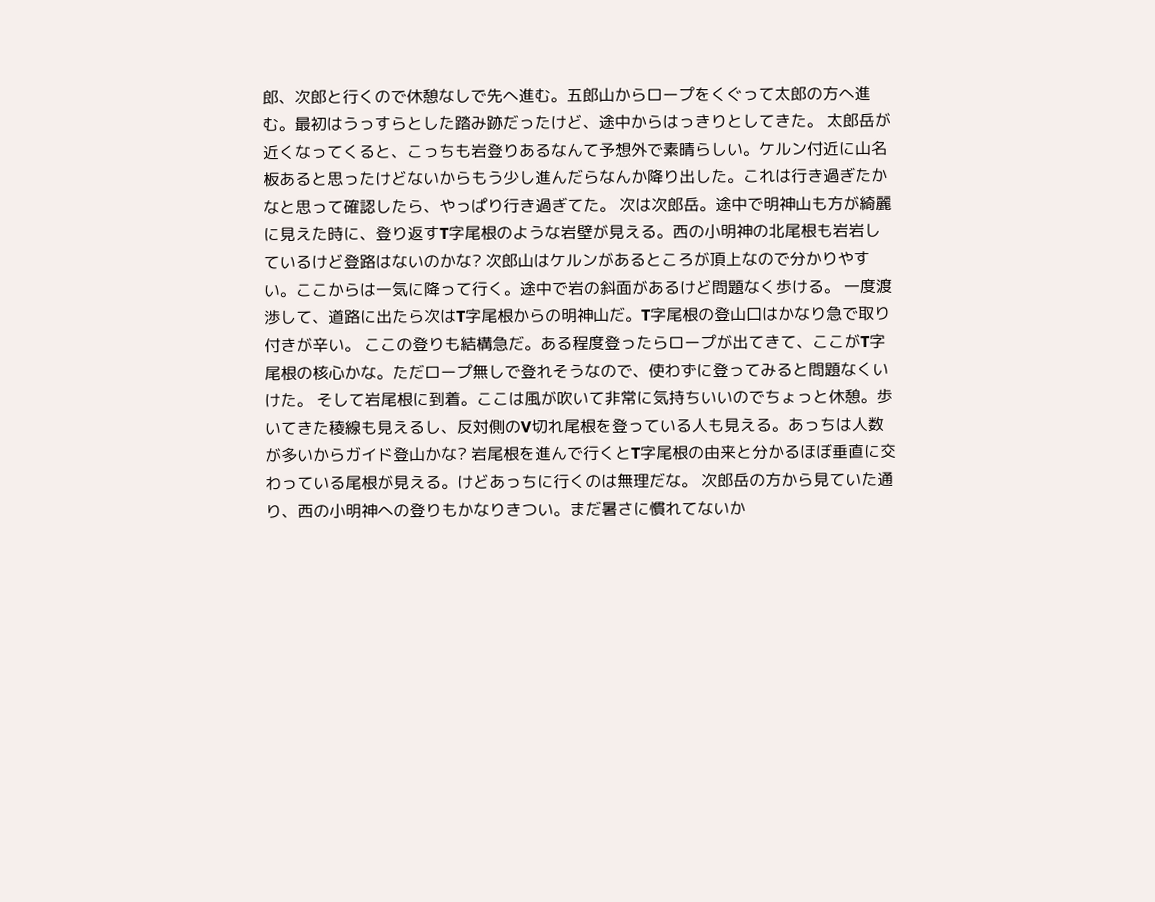郎、次郎と行くので休憩なしで先へ進む。五郎山からロープをくぐって太郎の方へ進む。最初はうっすらとした踏み跡だったけど、途中からはっきりとしてきた。 太郎岳が近くなってくると、こっちも岩登りあるなんて予想外で素晴らしい。ケルン付近に山名板あると思ったけどないからもう少し進んだらなんか降り出した。これは行き過ぎたかなと思って確認したら、やっぱり行き過ぎてた。 次は次郎岳。途中で明神山も方が綺麗に見えた時に、登り返すT字尾根のような岩壁が見える。西の小明神の北尾根も岩岩しているけど登路はないのかな? 次郎山はケルンがあるところが頂上なので分かりやすい。ここからは一気に降って行く。途中で岩の斜面があるけど問題なく歩ける。 一度渡渉して、道路に出たら次はT字尾根からの明神山だ。T字尾根の登山口はかなり急で取り付きが辛い。 ここの登りも結構急だ。ある程度登ったらロープが出てきて、ここがT字尾根の核心かな。ただロープ無しで登れそうなので、使わずに登ってみると問題なくいけた。 そして岩尾根に到着。ここは風が吹いて非常に気持ちいいのでちょっと休憩。歩いてきた稜線も見えるし、反対側のV切れ尾根を登っている人も見える。あっちは人数が多いからガイド登山かな? 岩尾根を進んで行くとT字尾根の由来と分かるほぼ垂直に交わっている尾根が見える。けどあっちに行くのは無理だな。 次郎岳の方から見ていた通り、西の小明神への登りもかなりきつい。まだ暑さに慣れてないか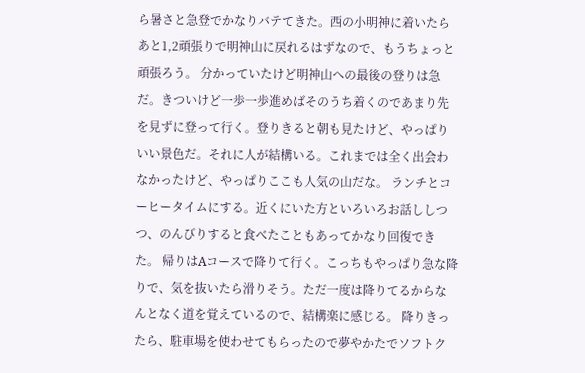ら暑さと急登でかなりバテてきた。西の小明神に着いたらあと1,2頑張りで明神山に戻れるはずなので、もうちょっと頑張ろう。 分かっていたけど明神山への最後の登りは急だ。きついけど一歩一歩進めばそのうち着くのであまり先を見ずに登って行く。登りきると朝も見たけど、やっぱりいい景色だ。それに人が結構いる。これまでは全く出会わなかったけど、やっぱりここも人気の山だな。 ランチとコーヒータイムにする。近くにいた方といろいろお話ししつつ、のんびりすると食べたこともあってかなり回復できた。 帰りはAコースで降りて行く。こっちもやっぱり急な降りで、気を抜いたら滑りそう。ただ一度は降りてるからなんとなく道を覚えているので、結構楽に感じる。 降りきったら、駐車場を使わせてもらったので夢やかたでソフトク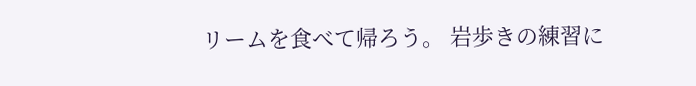リームを食べて帰ろう。 岩歩きの練習に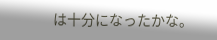は十分になったかな。